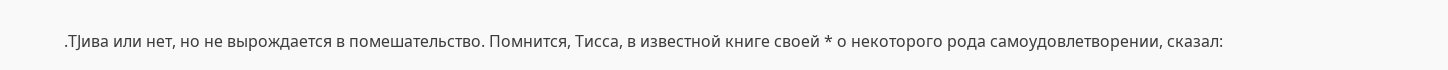.ТJива или нет, но не вырождается в помешательство. Помнится, Тисса, в известной книге своей * о некоторого рода самоудовлетворении, сказал: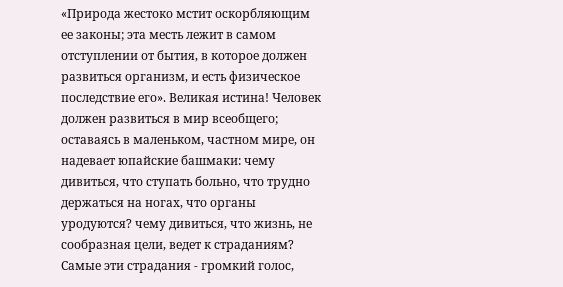«Природа жестоко мстит оскорбляющим ее законы; эта месть лежит в самом отступлении от бытия, в которое должен развиться организм, и есть физическое последствие его». Великая истина! Человек должен развиться в мир всеобщего; оставаясь в маленьком, частном мире, он надевает юпайские башмаки: чему дивиться, что ступать больно, что трудно держаться на ногах, что органы уродуются? чему дивиться, что жизнь, не сообразная цели, ведет к страданиям? Самые эти страдания - громкий голос,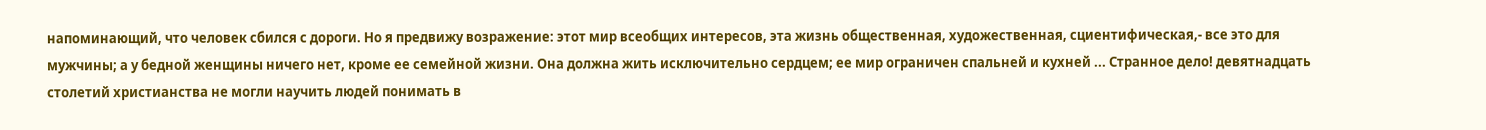напоминающий, что человек сбился с дороги. Но я предвижу возражение: этот мир всеобщих интересов, эта жизнь общественная, художественная, сциентифическая,- все это для мужчины; а у бедной женщины ничего нет, кроме ее семейной жизни. Она должна жить исключительно сердцем; ее мир ограничен спальней и кухней ... Странное дело! девятнадцать столетий христианства не могли научить людей понимать в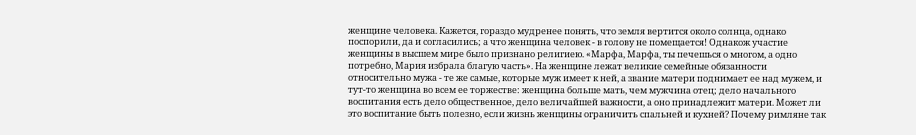женщине человека. Кажется, гораздо мудренее понять, что земля вертится около солнца, однако поспорили, да и согласились; а что женщина человек - в голову не помещается! Однакож участие женщины в высшем мире было признано религиею. «Марфа, Марфа, ты печешься о многом, а одно потребно, Мария избрала благую часть». На женщине лежат великие семейные обязанности относительно мужа - те же самые, которые муж имеет к ней, а звание матери поднимает ее над мужем, и тут-то женщина во всем ее торжестве: женщина больше мать, чем мужчина отец; дело начального воспитания есть дело общественное, дело величайшей важности, а оно принадлежит матери. Может ли это воспитание быть полезно, если жизнь женщины ограничить спальней и кухней? Почему римляне так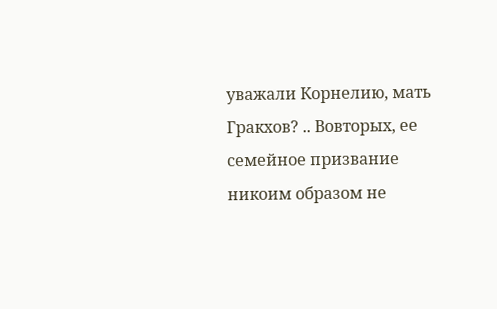уважали Корнелию, мать Гракхов? .. Вовторых, ее семейное призвание никоим образом не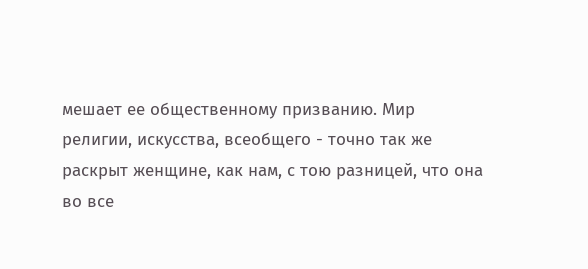мешает ее общественному призванию. Мир религии, искусства, всеобщего - точно так же раскрыт женщине, как нам, с тою разницей, что она во все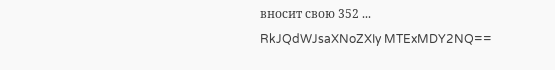вносит свою 352 ...
RkJQdWJsaXNoZXIy MTExMDY2NQ==